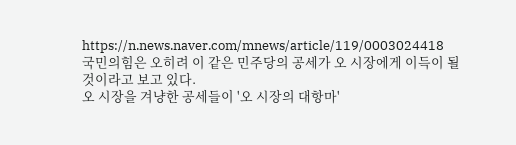https://n.news.naver.com/mnews/article/119/0003024418
국민의힘은 오히려 이 같은 민주당의 공세가 오 시장에게 이득이 될 것이라고 보고 있다.
오 시장을 겨냥한 공세들이 '오 시장의 대항마'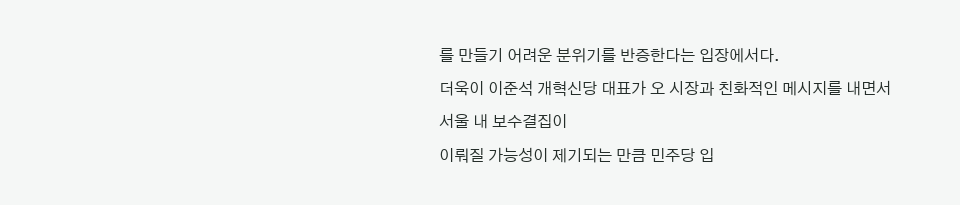를 만들기 어려운 분위기를 반증한다는 입장에서다.
더욱이 이준석 개혁신당 대표가 오 시장과 친화적인 메시지를 내면서 서울 내 보수결집이
이뤄질 가능성이 제기되는 만큼 민주당 입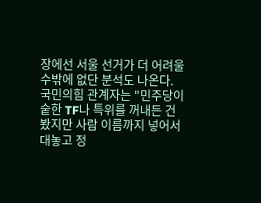장에선 서울 선거가 더 어려울 수밖에 없단 분석도 나온다.
국민의힘 관계자는 "민주당이 숱한 TF나 특위를 꺼내든 건 봤지만 사람 이름까지 넣어서
대놓고 정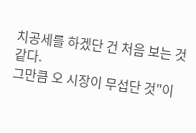치공세를 하겠단 건 처음 보는 것 같다.
그만큼 오 시장이 무섭단 것"이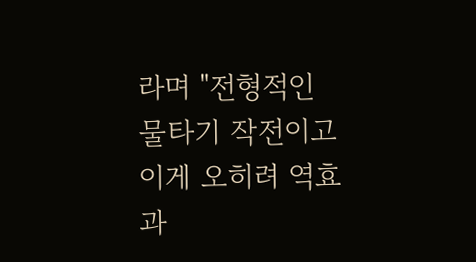라며 "전형적인 물타기 작전이고 이게 오히려 역효과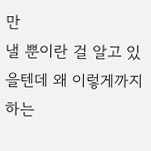만
낼 뿐이란 걸 알고 있을텐데 왜 이렇게까지 하는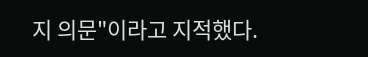지 의문"이라고 지적했다.